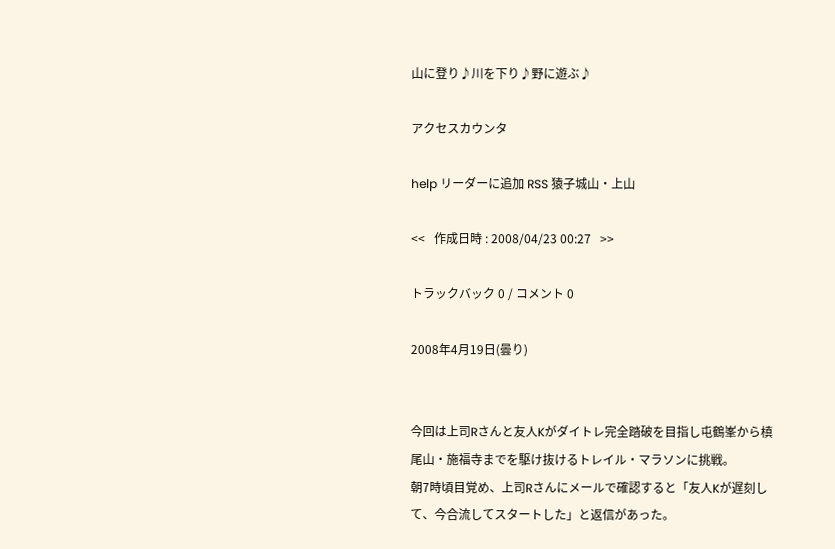山に登り♪川を下り♪野に遊ぶ♪

アクセスカウンタ

help リーダーに追加 RSS 猿子城山・上山

<<   作成日時 : 2008/04/23 00:27   >>

トラックバック 0 / コメント 0

2008年4月19日(曇り)


今回は上司Rさんと友人Kがダイトレ完全踏破を目指し屯鶴峯から槙尾山・施福寺までを駆け抜けるトレイル・マラソンに挑戦。
朝7時頃目覚め、上司Rさんにメールで確認すると「友人Kが遅刻して、今合流してスタートした」と返信があった。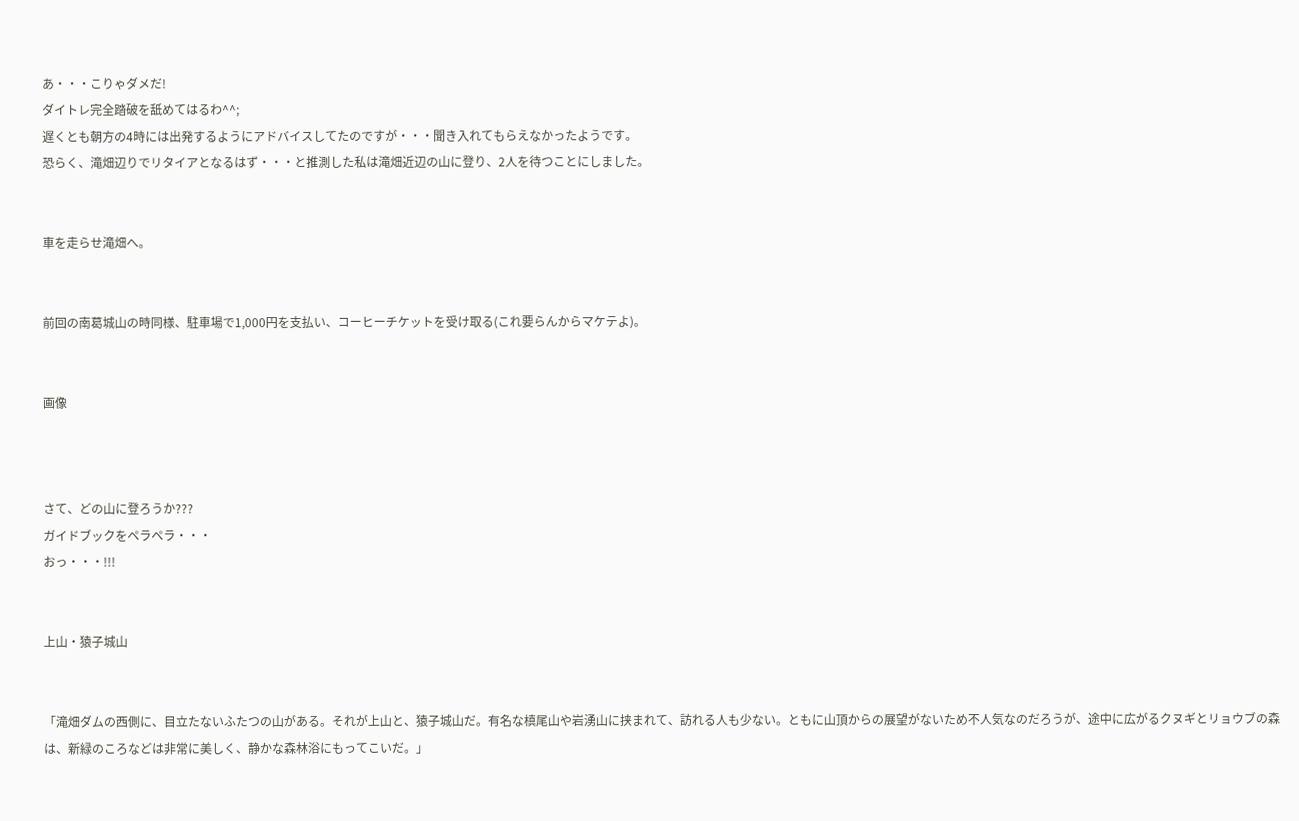あ・・・こりゃダメだ!
ダイトレ完全踏破を舐めてはるわ^^;
遅くとも朝方の4時には出発するようにアドバイスしてたのですが・・・聞き入れてもらえなかったようです。
恐らく、滝畑辺りでリタイアとなるはず・・・と推測した私は滝畑近辺の山に登り、2人を待つことにしました。


車を走らせ滝畑へ。


前回の南葛城山の時同様、駐車場で1,000円を支払い、コーヒーチケットを受け取る(これ要らんからマケテよ)。


画像



さて、どの山に登ろうか???
ガイドブックをペラペラ・・・
おっ・・・!!!


上山・猿子城山


「滝畑ダムの西側に、目立たないふたつの山がある。それが上山と、猿子城山だ。有名な槙尾山や岩湧山に挟まれて、訪れる人も少ない。ともに山頂からの展望がないため不人気なのだろうが、途中に広がるクヌギとリョウブの森は、新緑のころなどは非常に美しく、静かな森林浴にもってこいだ。」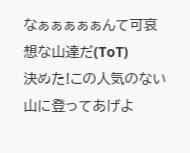なぁぁぁぁぁんて可哀想な山達だ(ToT)
決めた!この人気のない山に登ってあげよ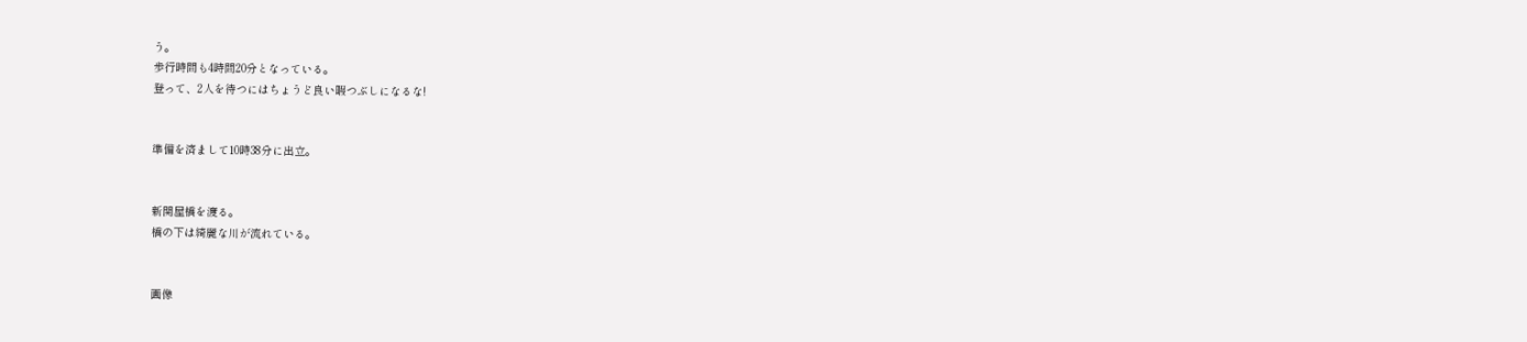う。
歩行時間も4時間20分となっている。
登って、2人を待つにはちょうど良い暇つぶしになるな!


準備を済まして10時38分に出立。


新関屋橋を渡る。
橋の下は綺麗な川が流れている。


画像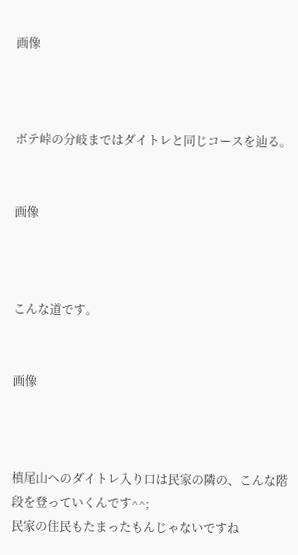画像



ボテ峠の分岐まではダイトレと同じコースを辿る。


画像



こんな道です。


画像



槙尾山へのダイトレ入り口は民家の隣の、こんな階段を登っていくんです^^;
民家の住民もたまったもんじゃないですね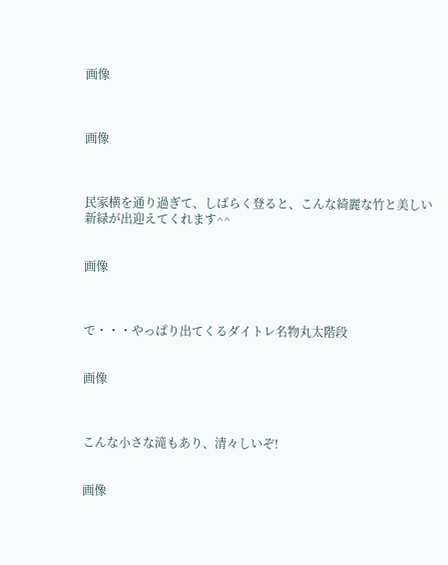画像



画像



民家横を通り過ぎて、しばらく登ると、こんな綺麗な竹と美しい新緑が出迎えてくれます^^


画像



で・・・やっぱり出てくるダイトレ名物丸太階段


画像



こんな小さな滝もあり、清々しいぞ!


画像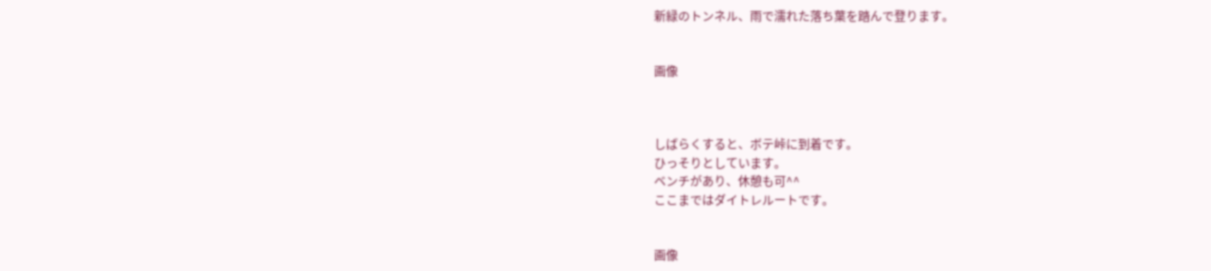新緑のトンネル、雨で濡れた落ち葉を踏んで登ります。


画像



しばらくすると、ボテ峠に到着です。
ひっそりとしています。
ベンチがあり、休憩も可^^
ここまではダイトレルートです。


画像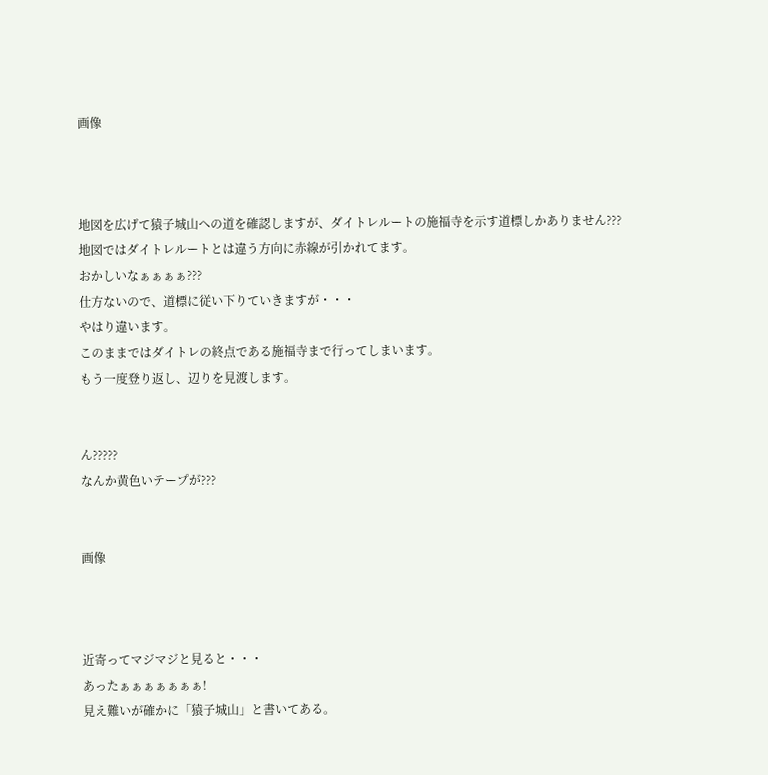画像



地図を広げて猿子城山への道を確認しますが、ダイトレルートの施福寺を示す道標しかありません???
地図ではダイトレルートとは違う方向に赤線が引かれてます。
おかしいなぁぁぁぁ???
仕方ないので、道標に従い下りていきますが・・・
やはり違います。
このままではダイトレの終点である施福寺まで行ってしまいます。
もう一度登り返し、辺りを見渡します。


ん?????
なんか黄色いテープが???


画像



近寄ってマジマジと見ると・・・
あったぁぁぁぁぁぁぁ!
見え難いが確かに「猿子城山」と書いてある。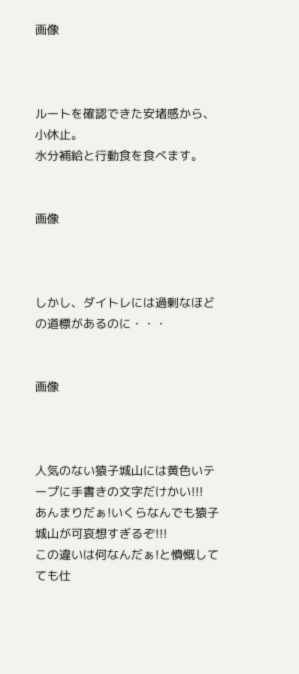画像



ルートを確認できた安堵感から、小休止。
水分補給と行動食を食べます。


画像



しかし、ダイトレには過剰なほどの道標があるのに・・・


画像



人気のない猿子城山には黄色いテープに手書きの文字だけかい!!!
あんまりだぁ!いくらなんでも猿子城山が可哀想すぎるぞ!!!
この違いは何なんだぁ!と憤慨してても仕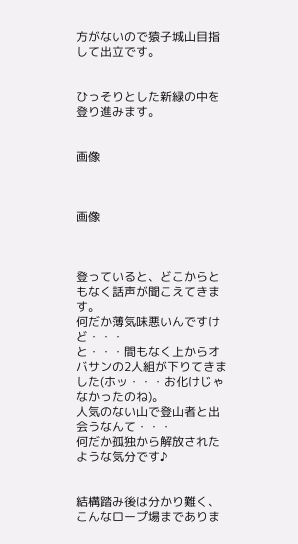方がないので猿子城山目指して出立です。


ひっそりとした新緑の中を登り進みます。


画像



画像



登っていると、どこからともなく話声が聞こえてきます。
何だか薄気味悪いんですけど・・・
と・・・間もなく上からオバサンの2人組が下りてきました(ホッ・・・お化けじゃなかったのね)。
人気のない山で登山者と出会うなんて・・・
何だか孤独から解放されたような気分です♪


結構踏み後は分かり難く、こんなロープ場までありま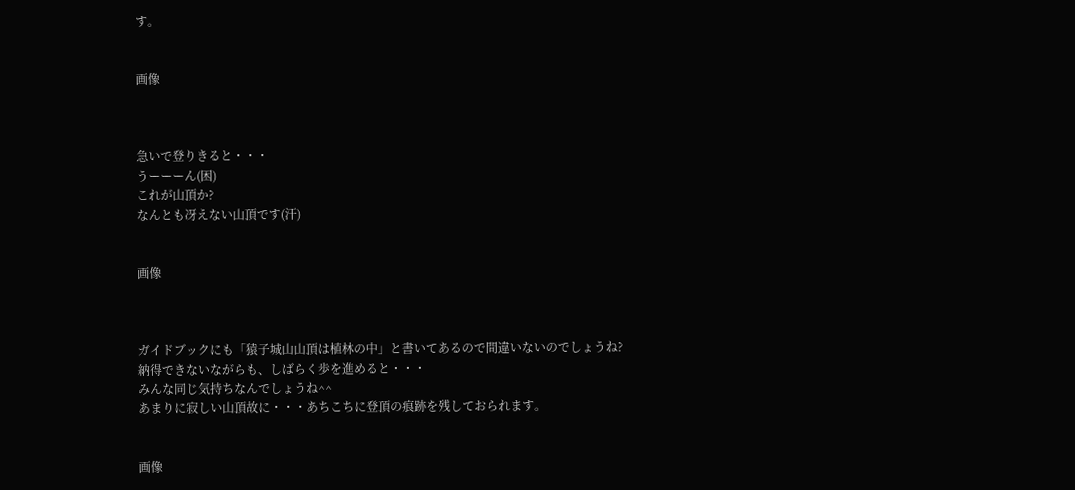す。


画像



急いで登りきると・・・
うーーーん(困)
これが山頂か?
なんとも冴えない山頂です(汗)


画像



ガイドブックにも「猿子城山山頂は植林の中」と書いてあるので間違いないのでしょうね?
納得できないながらも、しばらく歩を進めると・・・
みんな同じ気持ちなんでしょうね^^
あまりに寂しい山頂故に・・・あちこちに登頂の痕跡を残しておられます。


画像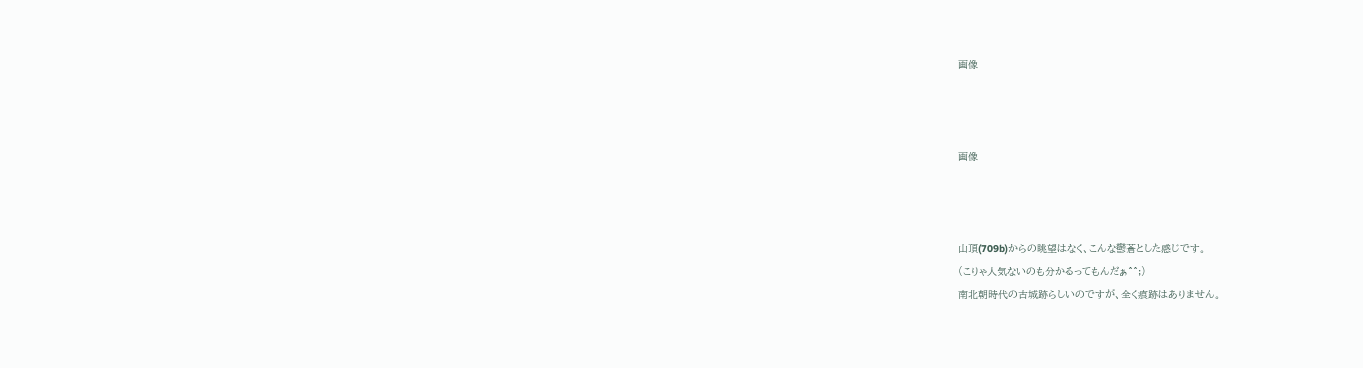画像



画像



山頂(709b)からの眺望はなく、こんな鬱蒼とした感じです。
(こりゃ人気ないのも分かるってもんだぁ^^;)
南北朝時代の古城跡らしいのですが、全く痕跡はありません。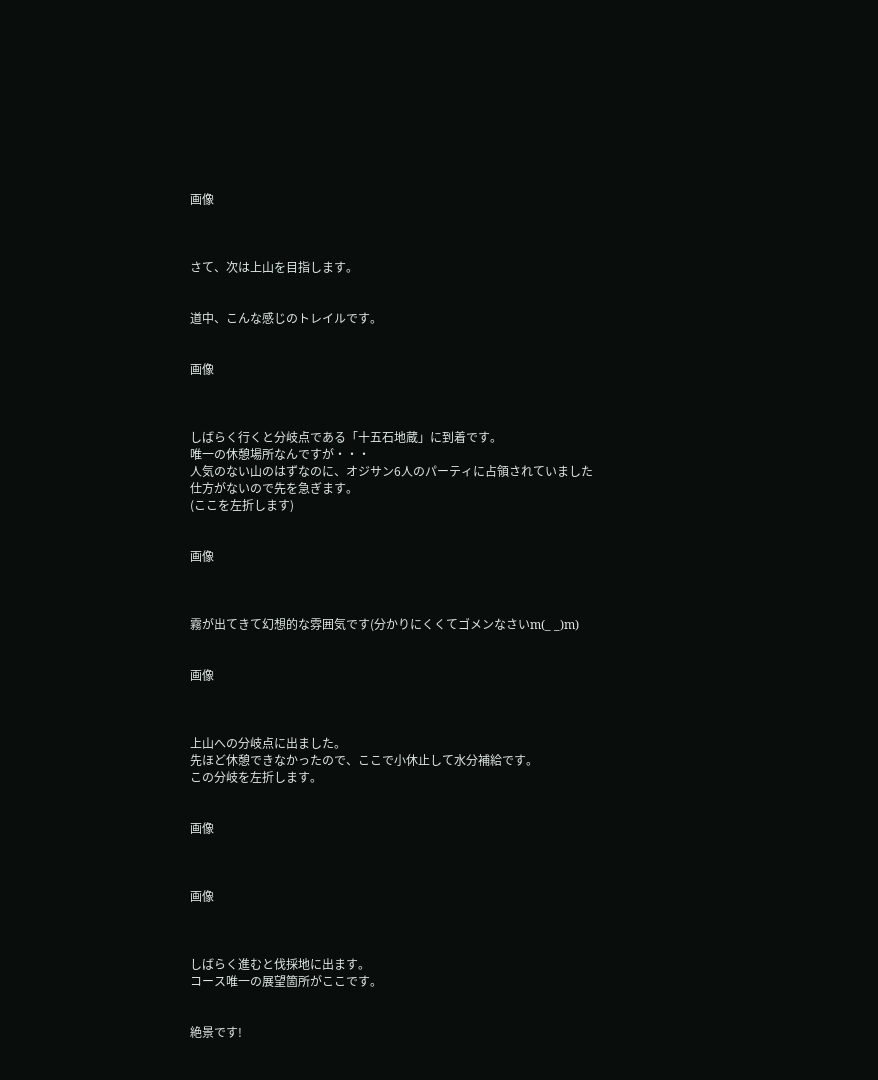画像



さて、次は上山を目指します。


道中、こんな感じのトレイルです。


画像



しばらく行くと分岐点である「十五石地蔵」に到着です。
唯一の休憩場所なんですが・・・
人気のない山のはずなのに、オジサン6人のパーティに占領されていました
仕方がないので先を急ぎます。
(ここを左折します)


画像



霧が出てきて幻想的な雰囲気です(分かりにくくてゴメンなさいm(_ _)m)


画像



上山への分岐点に出ました。
先ほど休憩できなかったので、ここで小休止して水分補給です。
この分岐を左折します。


画像



画像



しばらく進むと伐採地に出ます。
コース唯一の展望箇所がここです。


絶景です!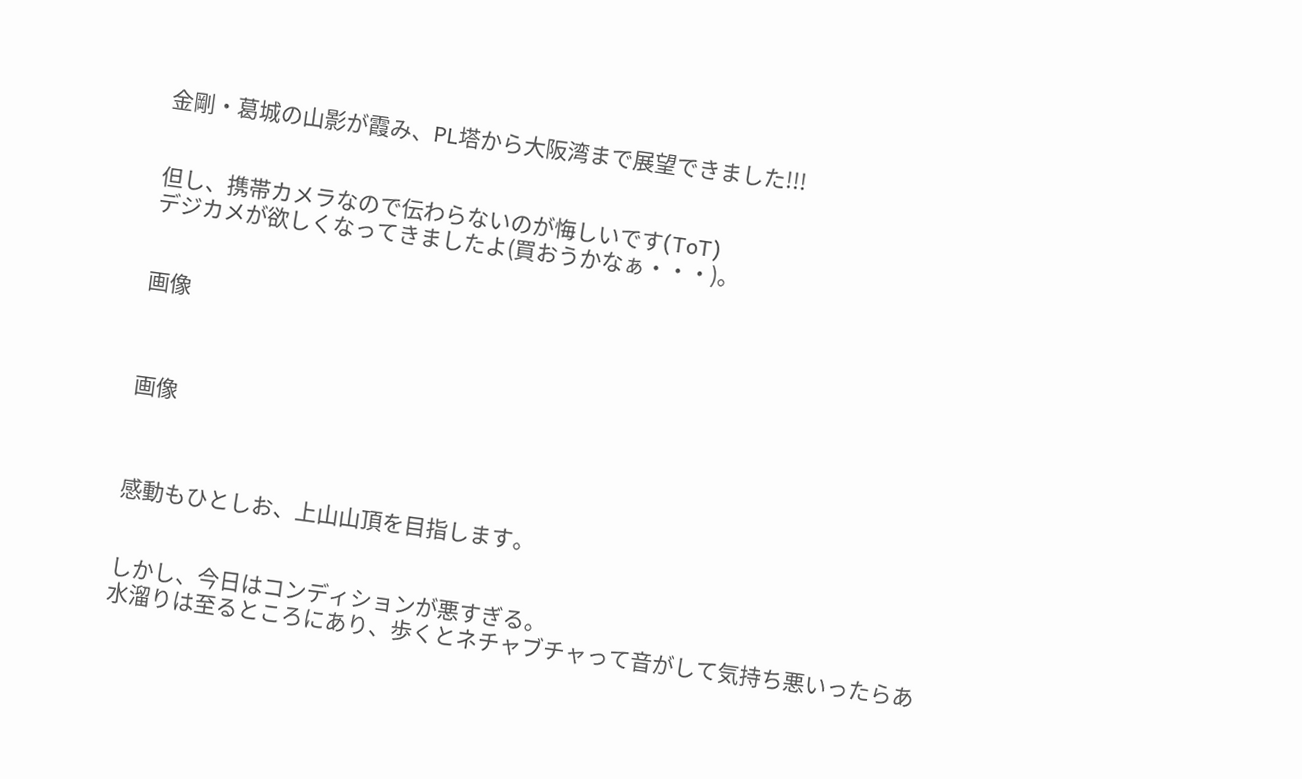金剛・葛城の山影が霞み、PL塔から大阪湾まで展望できました!!!


但し、携帯カメラなので伝わらないのが悔しいです(ToT)
デジカメが欲しくなってきましたよ(買おうかなぁ・・・)。


画像



画像



感動もひとしお、上山山頂を目指します。


しかし、今日はコンディションが悪すぎる。
水溜りは至るところにあり、歩くとネチャブチャって音がして気持ち悪いったらあ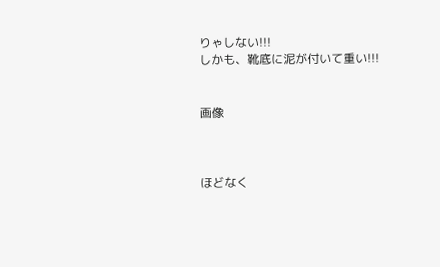りゃしない!!!
しかも、靴底に泥が付いて重い!!!


画像



ほどなく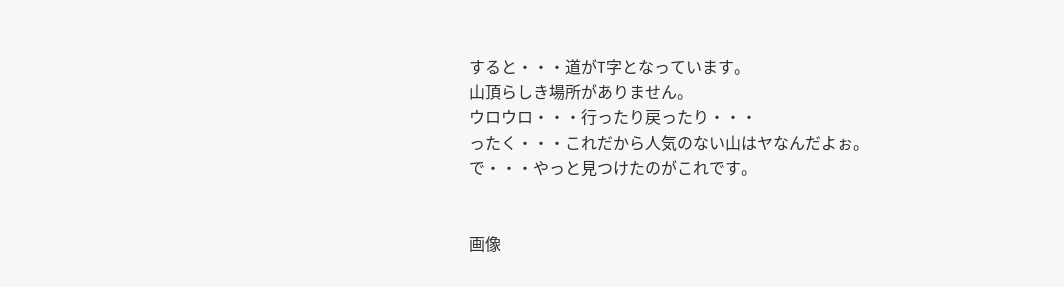すると・・・道がT字となっています。
山頂らしき場所がありません。
ウロウロ・・・行ったり戻ったり・・・
ったく・・・これだから人気のない山はヤなんだよぉ。
で・・・やっと見つけたのがこれです。


画像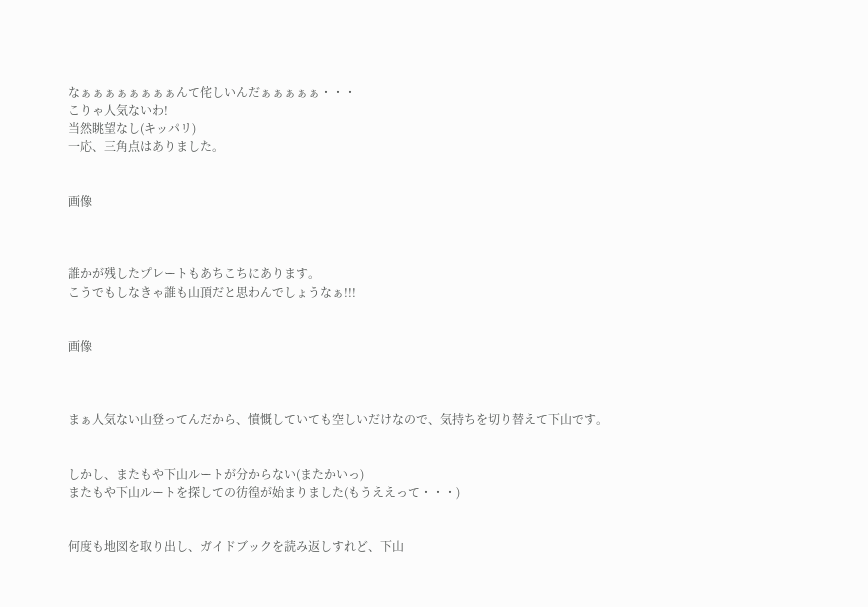なぁぁぁぁぁぁぁぁんて侘しいんだぁぁぁぁぁ・・・
こりゃ人気ないわ!
当然眺望なし(キッパリ)
一応、三角点はありました。


画像



誰かが残したプレートもあちこちにあります。
こうでもしなきゃ誰も山頂だと思わんでしょうなぁ!!!


画像



まぁ人気ない山登ってんだから、憤慨していても空しいだけなので、気持ちを切り替えて下山です。


しかし、またもや下山ルートが分からない(またかいっ)
またもや下山ルートを探しての彷徨が始まりました(もうええって・・・)


何度も地図を取り出し、ガイドブックを読み返しすれど、下山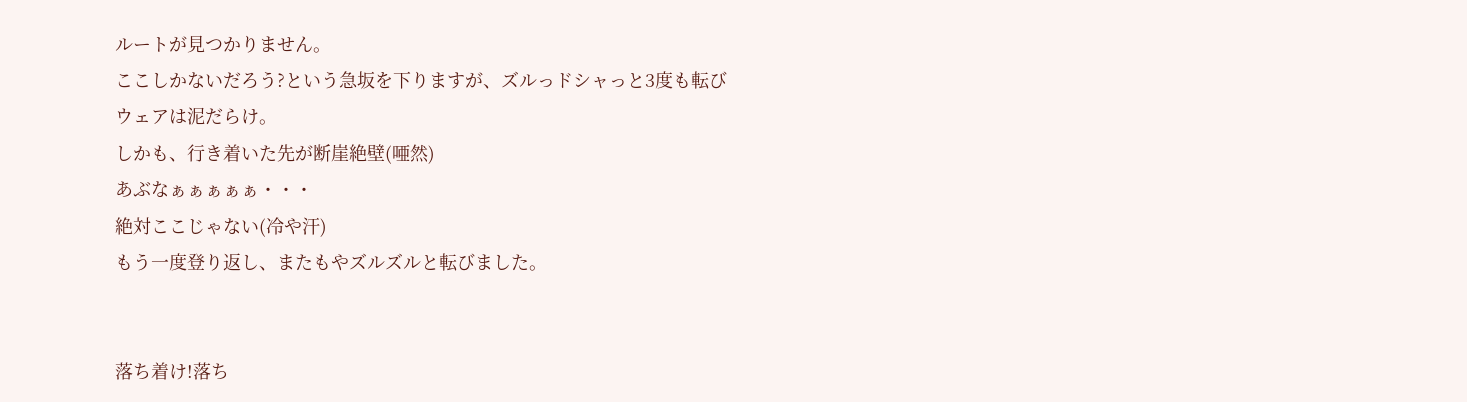ルートが見つかりません。
ここしかないだろう?という急坂を下りますが、ズルっドシャっと3度も転びウェアは泥だらけ。
しかも、行き着いた先が断崖絶壁(唖然)
あぶなぁぁぁぁぁ・・・
絶対ここじゃない(冷や汗)
もう一度登り返し、またもやズルズルと転びました。


落ち着け!落ち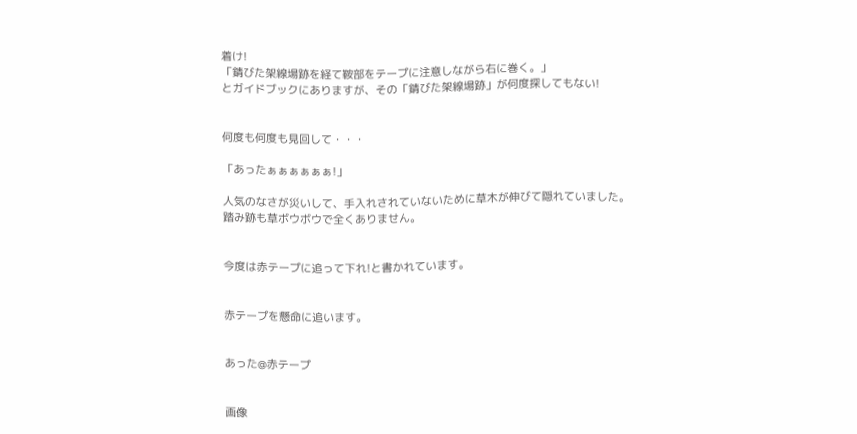着け!
「錆びた架線場跡を経て鞍部をテープに注意しながら右に巻く。」
とガイドブックにありますが、その「錆びた架線場跡」が何度探してもない!


何度も何度も見回して・・・

「あったぁぁぁぁぁぁ!」

人気のなさが災いして、手入れされていないために草木が伸びて隠れていました。
踏み跡も草ボウボウで全くありません。


今度は赤テープに追って下れ!と書かれています。


赤テープを懸命に追います。


あった@赤テープ


画像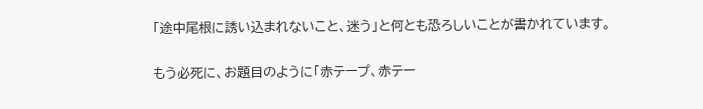「途中尾根に誘い込まれないこと、迷う」と何とも恐ろしいことが書かれています。


もう必死に、お題目のように「赤テープ、赤テー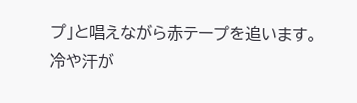プ」と唱えながら赤テープを追います。
冷や汗が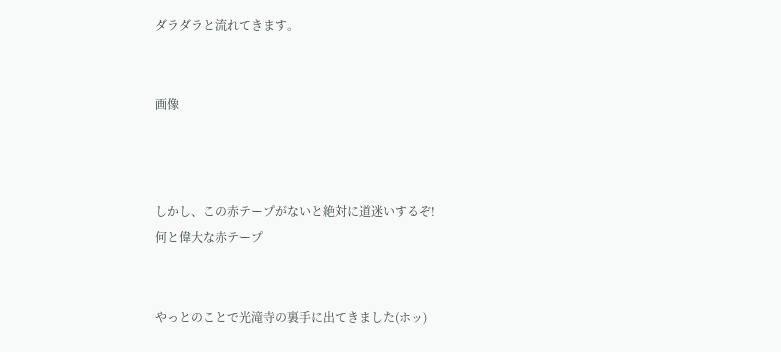ダラダラと流れてきます。


画像



しかし、この赤テープがないと絶対に道迷いするぞ!
何と偉大な赤テープ


やっとのことで光滝寺の裏手に出てきました(ホッ)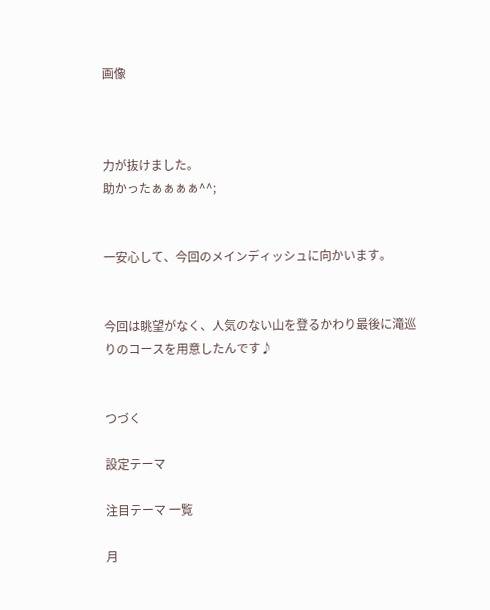画像



力が抜けました。
助かったぁぁぁぁ^^;


一安心して、今回のメインディッシュに向かいます。


今回は眺望がなく、人気のない山を登るかわり最後に滝巡りのコースを用意したんです♪


つづく

設定テーマ

注目テーマ 一覧

月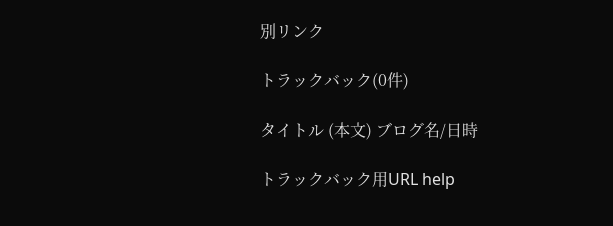別リンク

トラックバック(0件)

タイトル (本文) ブログ名/日時

トラックバック用URL help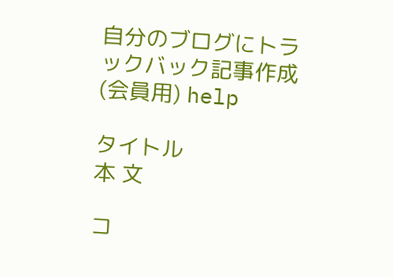自分のブログにトラックバック記事作成(会員用) help

タイトル
本 文

コ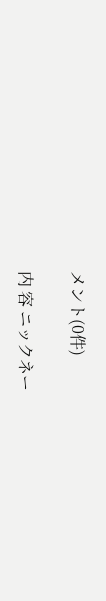メント(0件)

内 容 ニックネー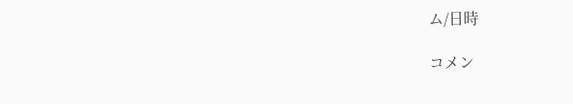ム/日時

コメン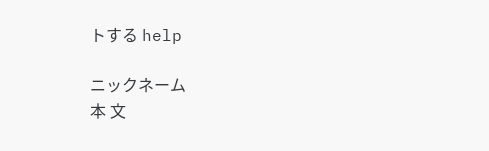トする help

ニックネーム
本 文